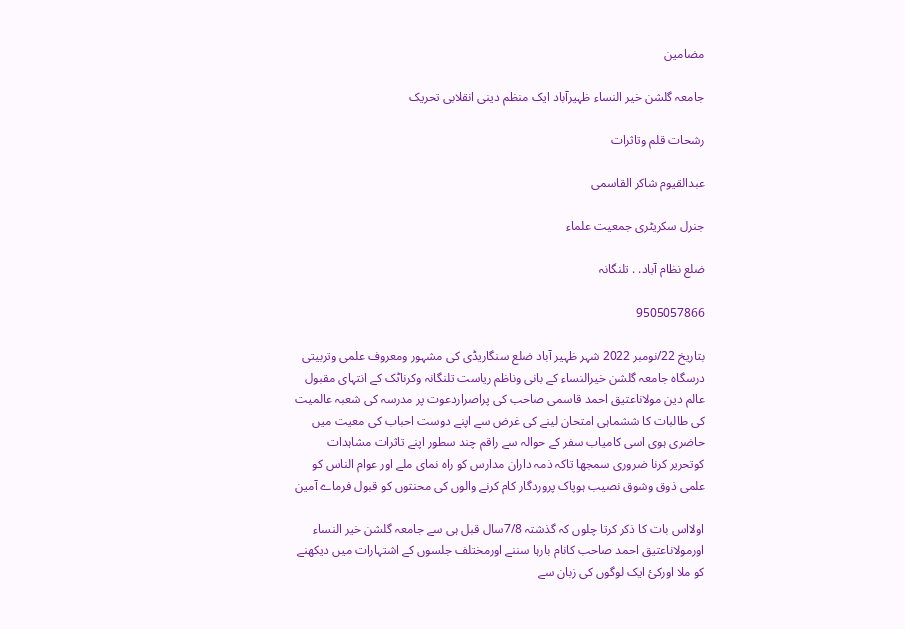مضامین

جامعہ گلشن خیر النساء ظہیرآباد ایک منظم دینی انقلابی تحریک

رشحات قلم وتاثرات

عبدالقیوم شاکر القاسمی

جنرل سکریٹری جمعیت علماء

ضلع نظام آباد. . تلنگانہ

9505057866

بتاریخ 22/نومبر 2022 شہر ظہیر آباد ضلع سنگاریڈی کی مشہور ومعروف علمی وتربیتی درسگاہ جامعہ گلشن خیرالنساء کے بانی وناظم ریاست تلنگانہ وکرناٹک کے انتہای مقبول عالم دین مولاناعتیق احمد قاسمی صاحب کی پراصراردعوت پر مدرسہ کی شعبہ عالمیت کی طالبات کا ششماہی امتحان لینے کی غرض سے اپنے دوست احباب کی معیت میں حاضری ہوی اسی کامیاب سفر کے حوالہ سے راقم چند سطور اپنے تاثرات مشاہدات کوتحریر کرنا ضروری سمجھا تاکہ ذمہ داران مدارس کو راہ نمای ملے اور عوام الناس کو علمی ذوق وشوق نصیب ہوپاک پروردگار کام کرنے والوں کی محنتوں کو قبول فرماے آمین

اولااس بات کا ذکر کرتا چلوں کہ گذشتہ 7/8سال قبل ہی سے جامعہ گلشن خیر النساء اورمولاناعتیق احمد صاحب کانام بارہا سننے اورمختلف جلسوں کے اشتہارات میں دیکھنے کو ملا اورکئ ایک لوگوں کی زبان سے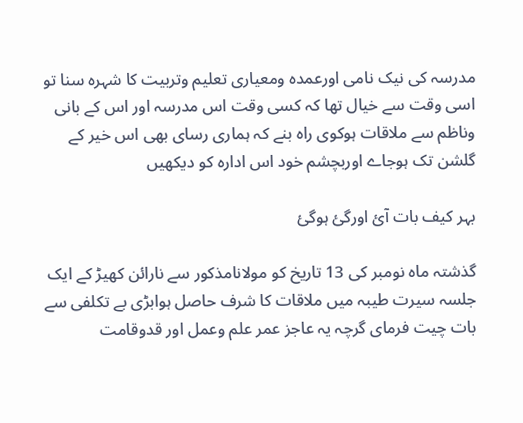مدرسہ کی نیک نامی اورعمدہ ومعیاری تعلیم وتربیت کا شہرہ سنا تو اسی وقت سے خیال تھا کہ کسی وقت اس مدرسہ اور اس کے بانی وناظم سے ملاقات ہوکوی راہ بنے کہ ہماری رسای بھی اس خیر کے گلشن تک ہوجاے اوربچشم خود اس ادارہ کو دیکھیں

بہر کیف بات آئ اورگئ ہوگئ

گذشتہ ماہ نومبر کی 13 تاریخ کو مولانامذکور سے نارائن کھیڑ کے ایک جلسہ سیرت طیبہ میں ملاقات کا شرف حاصل ہوابڑی بے تکلفی سے بات چیت فرمای گرچہ یہ عاجز عمر علم وعمل اور قدوقامت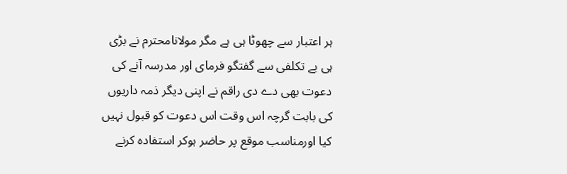ہر اعتبار سے چھوٹا ہی ہے مگر مولانامحترم نے بڑی ہی بے تکلفی سے گفتگو فرمای اور مدرسہ آنے کی دعوت بھی دے دی راقم نے اپنی دیگر ذمہ داریوں کی بابت گرچہ اس وقت اس دعوت کو قبول نہیں کیا اورمناسب موقع پر حاضر ہوکر استفادہ کرنے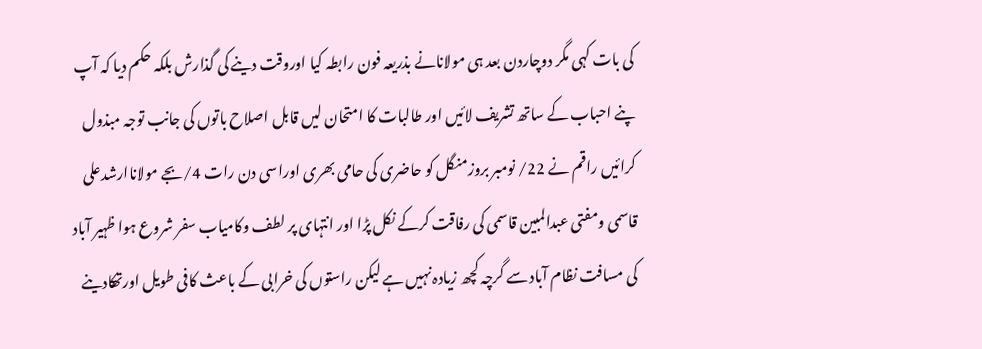کی بات کہی مگر دوچاردن بعد ہی مولانانے بذریعہ فون رابطہ کیا اوروقت دینے کی گذارش بلکہ حکم دیا کہ آپ پنے احباب کے ساتھ تشریف لائیں اور طالبات کا امتحان لیں قابل اصلاح باتوں کی جانب توجہ مبذول کرائیں راقم نے 22/ نومبر بروزمنگل کو حاضری کی حامی بھری اوراسی دن رات 4/بجے مولاناارشدعلی قاسمی ومفتی عبدالمبین قاسمی کی رفاقت کرکے نکل پڑا اور انتہای پر لطف وکامیاب سفر شروع ہوا ظہیر آباد کی مسافت نظام آباد سے گرچہ کچھ زیادہ نہیں ہے لیکن راستوں کی خرابی کے باعث کافی طویل اورتھکادینے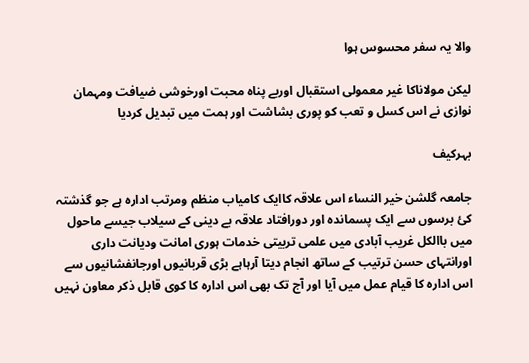والا یہ سفر محسوس ہوا

لیکن مولاناکا غیر معمولی استقبال اوربے پناہ محبت اورخوشی ضیافت ومہمان نوازی نے اس کسل و تعب کو پوری بشاشت اور ہمت میں تبدیل کردیا

بہرکیف

جامعہ گلشن خیر النساء اس علاقہ کاایک کامیاب منظم ومرتب ادارہ ہے جو گذشتہ کئ برسوں سے ایک پسماندہ اور دورافتاد علاقہ بے دینی کے سیلاب جیسے ماحول میں باالکل غریب آبادی میں علمی تربیتی خدمات ہوری امانت ودیانت داری اورانتہای حسن ترتیب کے ساتھ انجام دیتا آرہاہے بڑی قربانیوں اورجانفشانیوں سے اس ادارہ کا قیام عمل میں آیا اور آج تک بھی اس ادارہ کا کوی قابل ذکر معاون نہیں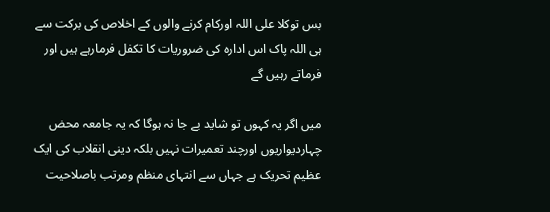بس توکلا علی اللہ اورکام کرنے والوں کے اخلاص کی برکت سے ہی اللہ پاک اس ادارہ کی ضروریات کا تکفل فرمارہے ہیں اور فرماتے رہیں گے

میں اگر یہ کہوں تو شاید بے جا نہ ہوگا کہ یہ جامعہ محض چہاردیواریوں اورچند تعمیرات نہیں بلکہ دینی انقلاب کی ایک عظیم تحریک ہے جہاں سے انتہای منظم ومرتب باصلاحیت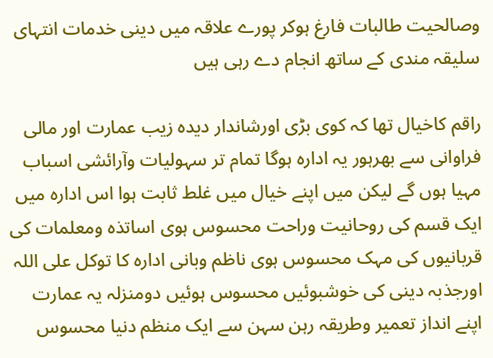وصالحیت طالبات فارغ ہوکر پورے علاقہ میں دینی خدمات انتہای سلیقہ مندی کے ساتھ انجام دے رہی ہیں

راقم کاخیال تھا کہ کوی بڑی اورشاندار دیدہ زیب عمارت اور مالی فراوانی سے بھرہور یہ ادارہ ہوگا تمام تر سہولیات وآرائشی اسباب مہیا ہوں گے لیکن میں اپنے خیال میں غلط ثابت ہوا اس ادارہ میں ایک قسم کی روحانیت وراحت محسوس ہوی اساتذہ ومعلمات کی قربانیوں کی مہک محسوس ہوی ناظم وبانی ادارہ کا توکل علی اللہ اورجذبہ دینی کی خوشبوئیں محسوس ہوئیں دومنزلہ یہ عمارت اپنے انداز تعمیر وطریقہ رہن سہن سے ایک منظم دنیا محسوس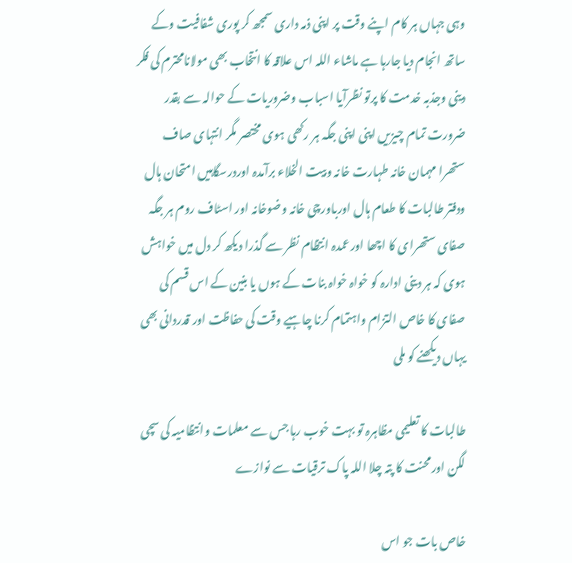وہی جہاں ہر کام اپنے وقت پر اپنی ذمہ داری سمجھ کر پوری شفافیت وکے ساتھ انجام دیا جارہا ہے ماشاء اللہ اس علاقہ کا انتخاب بھی مولانامحترم کی فکر دینی وجذبہ خدمت کا پرتو نظرآیا اسباب وضروریات کے حوالہ سے بقدر ضرورت تمام چیزیں اپنی اپنی جگہ ہر رکھی ہوی مختصر مگر انتہای صاف ستھرا مہمان خانہ طہارت خانہ وبیت الخلاء برآمدہ اوردرسگاہیں امتحان ہال ودفتر طالبات کا طعام ہال اورباورچی خانہ وضوخانہ اور اسٹاف روم ہر جگہ صفای ستھرای کا اچھا اورعمدہ انتظام نظر سے گذرا دیکھ کر دل میں خواہش ہوی کہ ہر دینی ادارہ کو خواہ خواہ بنات کے ہوں یا بنین کے اس قسم کی صفای کا خاص التزام واہتمام کرنا چاہیے وقت کی حفاظت اور قدردانی بھی یہاں دیکھنے کو ملی

طالبات کا تعلیمی مظاہرہ تو بہت خوب رہا جس سے معلمات وانتظامیہ کی سچی لگن اورمحنت کا پتہ چلا اللہ پاک ترقیات سے نوازے

خاص بات جو اس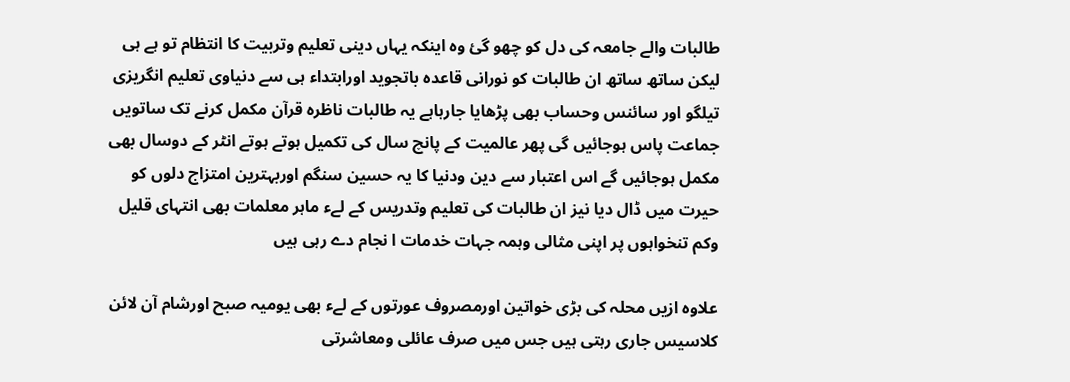طالبات والے جامعہ کی دل کو چھو گئ وہ اینکہ یہاں دینی تعلیم وتربیت کا انتظام تو ہے ہی لیکن ساتھ ساتھ ان طالبات کو نورانی قاعدہ باتجوید اورابتداء ہی سے دنیاوی تعلیم انگریزی تیلگو اور سائنس وحساب بھی پڑھایا جارہاہے یہ طالبات ناظرہ قرآن مکمل کرنے تک ساتویں جماعت پاس ہوجائیں گی پھر عالمیت کے پانچ سال کی تکمیل ہوتے ہوتے انٹر کے دوسال بھی مکمل ہوجائیں گے اس اعتبار سے دین ودنیا کا یہ حسین سنگم اوربہترین امتزاج دلوں کو حیرت میں ڈال دیا نیز ان طالبات کی تعلیم وتدریس کے لےء ماہر معلمات بھی انتہای قلیل وکم تنخواہوں پر اپنی مثالی وہمہ جہات خدمات ا نجام دے رہی ہیں

علاوہ ازیں محلہ کی بڑی خواتین اورمصروف عورتوں کے لےء بھی یومیہ صبح اورشام آن لائن کلاسیس جاری رہتی ہیں جس میں صرف عائلی ومعاشرتی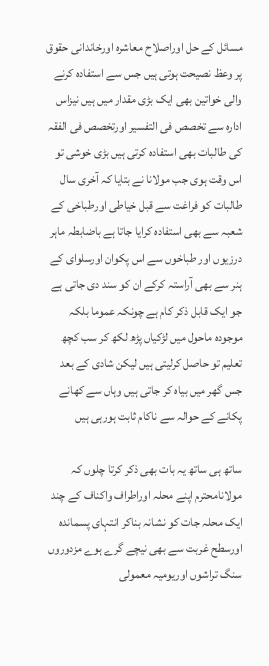مسائل کے حل اوراصلاح معاشرہ اورخاندانی حقوق پر وعظ نصیحت ہوتی ہیں جس سے استفادہ کرنے والی خواتین بھی ایک بڑی مقدار میں ہیں نیزاس ادارہ سے تخصص فی التفسیر اورتخصص فی الفقہ کی طالبات بھی استفادہ کرتی ہیں بڑی خوشی تو اس وقت ہوی جب مولانا نے بتایا کہ آخری سال طالبات کو فراغت سے قبل خیاطی اورطباخی کے شعبہ سے بھی استفادہ کرایا جاتا ہے باضابطہ ماہر درزیوں اور طباخوں سے اس پکوان اورسلوای کے ہنر سے بھی آراستہ کرکے ان کو سند دی جاتی ہے جو ایک قابل ذکر کام ہے چونکہ عموما بلکہ موجودہ ماحول میں لڑکیاں پڑھ لکھ کر سب کچھ تعلیم تو حاصل کرلیتی ہیں لیکن شادی کے بعد جس گھر میں بیاہ کر جاتی ہیں وہاں سے کھانے پکانے کے حوالہ سے ناکام ثابت ہورہی ہیں

ساتھ ہی ساتھ یہ بات بھی ذکر کرتا چلوں کہ مولانامحترم اپنے محلہ اوراطراف واکناف کے چند ایک محلہ جات کو نشانہ بناکر انتہای پسماندہ اورسطح غربت سے بھی نیچے گرے ہوے مزدوروں سنگ تراشوں اوریومیہ معمولی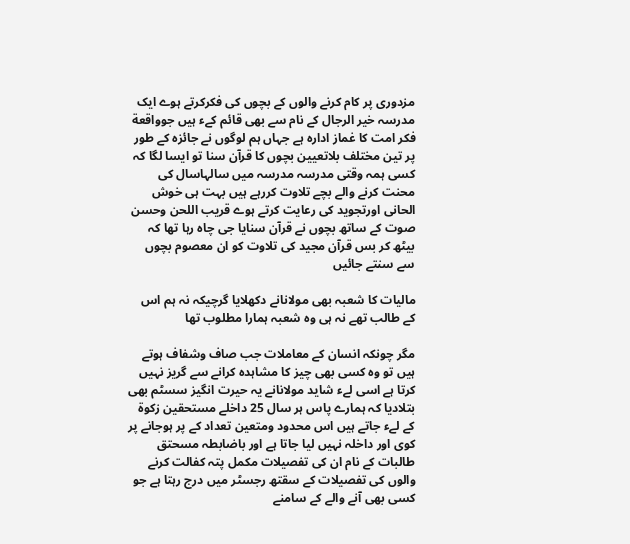مزدوری پر کام کرنے والوں کے بچوں کی فکرکرتے ہوے ایک مدرسہ خیر الرجال کے نام سے بھی قائم کےء ہیں جوواقعة فکر امت کا غماز ادارہ ہے جہاں ہم لوگوں نے جائزہ کے طور پر تین مختلف بلاتعیین بچوں کا قرآن سنا تو ایسا لگا کہ کسی ہمہ وقتی مدرسہ مدرسہ میں سالہاسال کی محنت کرنے والے بچے تلاوت کررہے ہیں بہت ہی خوش الحانی اورتجوید کی رعایت کرتے ہوے قریب اللحن وحسن صوت کے ساتھ بچوں نے قرآن سنایا جی چاہ رہا تھا کہ بیٹھ کر بس قرآن مجید کی تلاوت کو ان معصوم بچوں سے سنتے جائیں

مالیات کا شعبہ بھی مولانانے دکھلایا گرچیکہ نہ ہم اس کے طالب تھے نہ ہی وہ شعبہ ہمارا مطلوب تھا

مگر چونکہ انسان کے معاملات جب صاف وشفاف ہوتے ہیں تو وہ کسی بھی چیز کا مشاہدہ کرانے سے گریز نہیں کرتا ہے اسی لےء شاید مولانانے یہ حیرت انگیز سسٹم بھی بتلادیا کہ ہمارے پاس ہر سال 25 داخلے مستحقین زکوة کے لےء جاتے ہیں اس محدود ومتعین تعداد کے پر ہوجانے پر کوی اور داخلہ نہیں لیا جاتا ہے اور باضابطہ مسحتق طالبات کے نام ان کی تفصیلات مکمل پتہ کفالت کرنے والوں کی تفصیلات کے سقتھ رجسٹر میں درج رہتا ہے جو کسی بھی آنے والے کے سامنے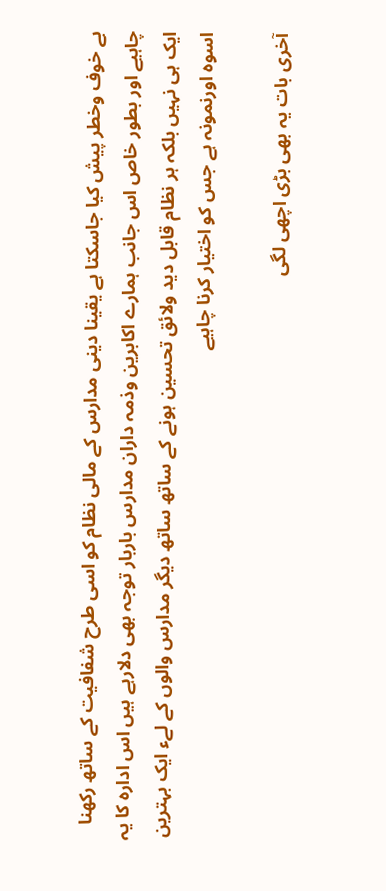بے خوف وخطر پیش کیا جاسکتا ہے یقینا دینی مدارس کے مالی نظام کو اسی طرح شفافیت کے ساتھ رکھنا چاہیے اور بطور خاص اس جانب ہمارے اکابرین وذمہ داران مدارس باربار توجہ بھی دلارہے ہیں اس ادارہ کا یہ ایک ہی نہیں بلکہ ہر نظام قابل دید ولائق تحسین ہونے کے ساتھ ساتھ دیگر مدارس والوں کے لےء ایک بہترین اسوہ اورنمونہ ہے جس کو اختیار کرنا چاہیے

آخری بات یہ بھی بڑی اچھی لگی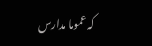کہ عموما مدارس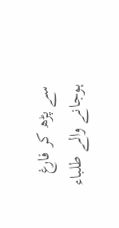سے پڑھ کر فارغ ہوجانے والے طلباء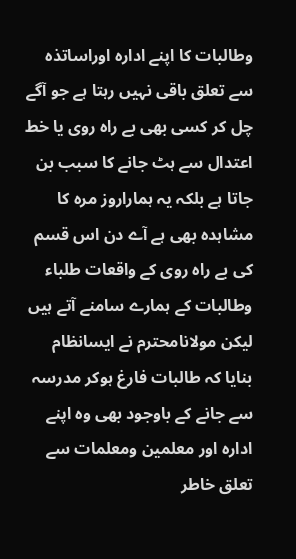وطالبات کا اپنے ادارہ اوراساتذہ سے تعلق باقی نہیں رہتا ہے جو آگے چل کر کسی بھی بے راہ روی یا خط اعتدال سے ہٹ جانے کا سبب بن جاتا ہے بلکہ یہ ہماراروز مرہ کا مشاہدہ بھی ہے آے دن اس قسم کی بے راہ روی کے واقعات طلباء وطالبات کے ہمارے سامنے آتے ہیں لیکن مولانامحترم نے ایسانظام بنایا کہ طالبات فارغ ہوکر مدرسہ سے جانے کے باوجود بھی وہ اپنے ادارہ اور معلمین ومعلمات سے تعلق خاطر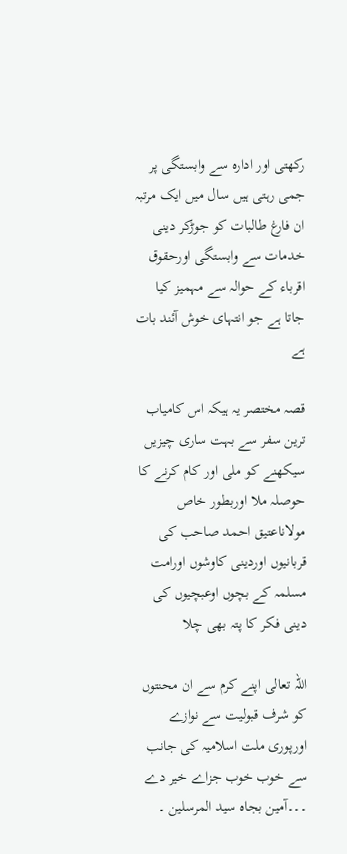رکھتی اور ادارہ سے وابستگی پر جمی رہتی ہیں سال میں ایک مرتبہ ان فارغ طالبات کو جوڑکر دینی خدمات سے وابستگی اورحقوق اقرباء کے حوالہ سے مہمیز کیا جاتا ہے جو انتہای خوش آئند بات ہے

قصہ مختصر یہ ہیکہ اس کامیاب ترین سفر سے بہت ساری چیزیں سیکھنے کو ملی اور کام کرنے کا حوصلہ ملا اوربطور خاص مولاناعتیق احمد صاحب کی قربانیوں اوردینی کاوشوں اورامت مسلمہ کے بچوں اوعبچیوں کی دینی فکر کا پتہ بھی چلا

اللہ تعالی اپنے کرم سے ان محنتوں کو شرف قبولیت سے نوازے اورپوری ملت اسلامیہ کی جانب سے خوب خوب جزاے خیر دے ۔۔۔آمین بجاہ سید المرسلین ۔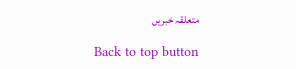متعلقہ خبریں

Back to top button